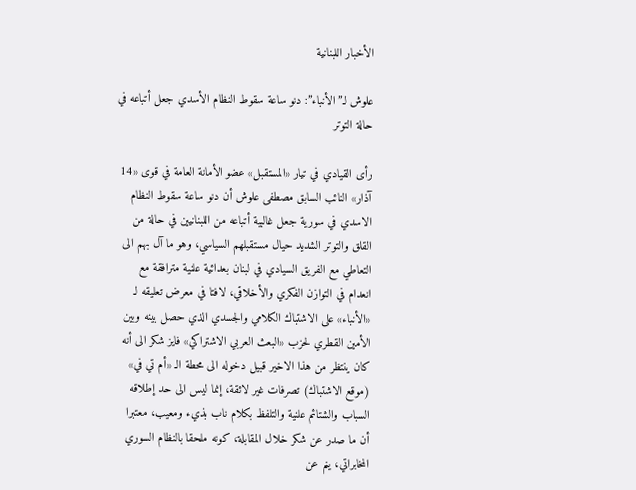الأخبار اللبنانية

علوش لـ”الأنباء”: دنو ساعة سقوط النظام الأسدي جعل أتباعه في حالة التوتر

رأى القيادي في تيار «المستقبل» عضو الأمانة العامة في قوى «14 آذار» النائب السابق مصطفى علوش أن دنو ساعة سقوط النظام الاسدي في سورية جعل غالبية أتباعه من اللبنانيين في حالة من القلق والتوتر الشديد حيال مستقبلهم السياسي، وهو ما آل بهم الى التعاطي مع الفريق السيادي في لبنان بعدائية علنية مترافقة مع انعدام في التوازن الفكري والأخلاقي، لافتا في معرض تعليقه لـ «الأنباء» على الاشتباك الكلامي والجسدي الذي حصل بينه وبين الأمين القطري لحزب «البعث العربي الاشتراكي» فايز شكر الى أنه كان ينتظر من هذا الاخير قبيل دخوله الى محطة الـ «أم تي في» (موقع الاشتباك) تصرفات غير لائقة، إنما ليس الى حد إطلاقه السباب والشتائم علنية والتلفظ بكلام ناب بذيء ومعيب، معتبرا أن ما صدر عن شكر خلال المقابلة، كونه ملحقا بالنظام السوري المخابراتي، ينم عن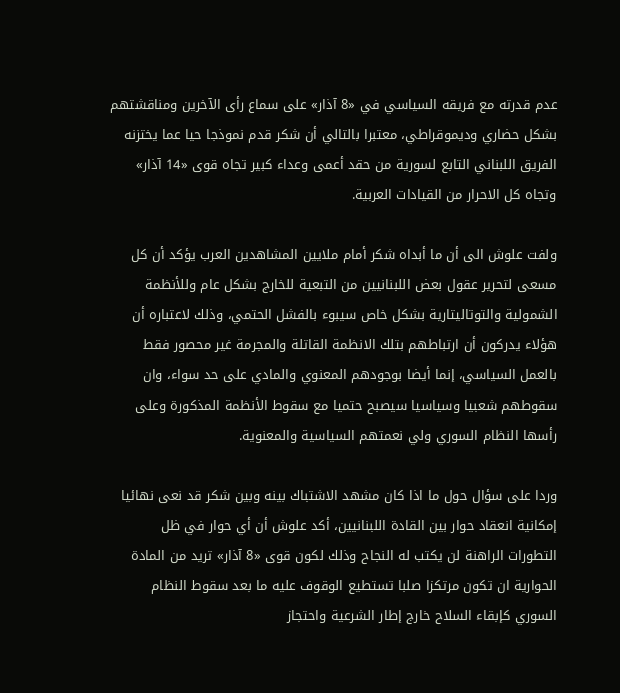عدم قدرته مع فريقه السياسي في «8 آذار» على سماع رأى الآخرين ومناقشتهم بشكل حضاري وديموقراطي، معتبرا بالتالي أن شكر قدم نموذجا حيا عما يختزنه الفريق اللبناني التابع لسورية من حقد أعمى وعداء كبير تجاه قوى «14 آذار» وتجاه كل الاحرار من القيادات العربية.

ولفت علوش الى أن ما أبداه شكر أمام ملايين المشاهدين العرب يؤكد أن كل مسعى لتحرير عقول بعض اللبنانيين من التبعية للخارج بشكل عام وللأنظمة الشمولية والتوتاليتارية بشكل خاص سيبوء بالفشل الحتمي، وذلك لاعتباره أن هؤلاء يدركون أن ارتباطهم بتلك الانظمة القاتلة والمجرمة غير محصور فقط بالعمل السياسي، إنما أيضا بوجودهم المعنوي والمادي على حد سواء، وان سقوطهم شعبيا وسياسيا سيصبح حتميا مع سقوط الأنظمة المذكورة وعلى رأسها النظام السوري ولي نعمتهم السياسية والمعنوية.

وردا ع‍لى سؤال حول ما اذا كان مشهد الاشتباك بينه وبين شكر قد نعى نهائيا إمكانية انعقاد حوار بين القادة اللبنانيين، أكد علوش أن أي حوار في ظل التطورات الراهنة لن يكتب له النجاح وذلك لكون قوى «8 آذار» تريد من المادة الحوارية ان تكون مرتكزا صلبا تستطيع الوقوف عليه ما بعد سقوط النظام السوري كإبقاء السلاح خارج إطار الشرعية واحتجاز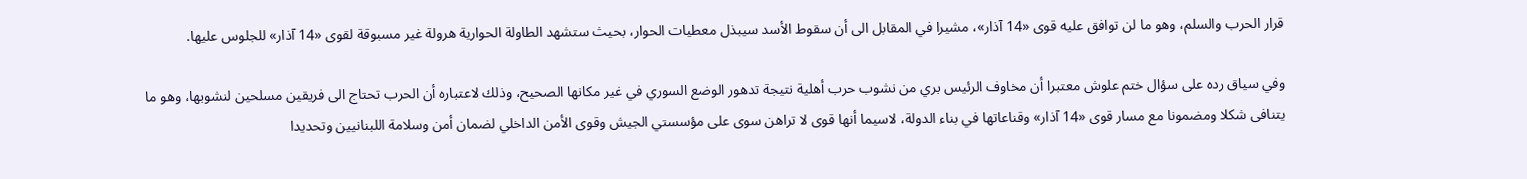قرار الحرب والسلم، وهو ما لن توافق عليه قوى «14 آذار»، مشيرا في المقابل الى أن سقوط الأسد سيبذل معطيات الحوار، بحيث ستشهد الطاولة الحوارية هرولة غير مسبوقة لقوى «14 آذار» للجلوس عليها.

وفي سياق رده على سؤال ختم علوش معتبرا أن مخاوف الرئيس بري من نشوب حرب أهلية نتيجة تدهور الوضع السوري في غير مكانها الصحيح، وذلك لاعتباره أن الحرب تحتاج الى فريقين مسلحين لنشوبها، وهو ما يتنافى شكلا ومضمونا مع مسار قوى «14 آذار» وقناعاتها في بناء الدولة، لاسيما أنها قوى لا تراهن سوى على مؤسستي الجيش وقوى الأمن الداخلي لضمان أمن وسلامة اللبنانيين وتحديدا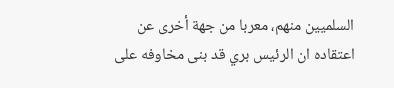السلميين منهم، معربا من جهة أخرى عن اعتقاده ان الرئيس بري قد بنى مخاوفه على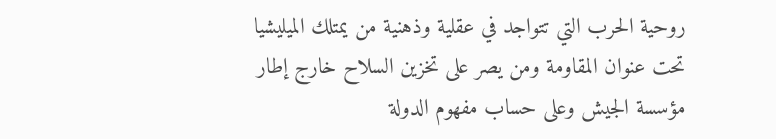روحية الحرب التي تتواجد في عقلية وذهنية من يمتلك الميليشيا تحت عنوان المقاومة ومن يصر على تخزين السلاح خارج إطار مؤسسة الجيش وعلى حساب مفهوم الدولة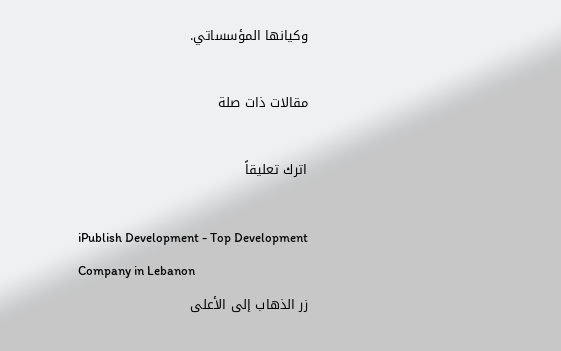وكيانها المؤسساتي.

مقالات ذات صلة

اترك تعليقاً

iPublish Development - Top Development Company in Lebanon
زر الذهاب إلى الأعلى